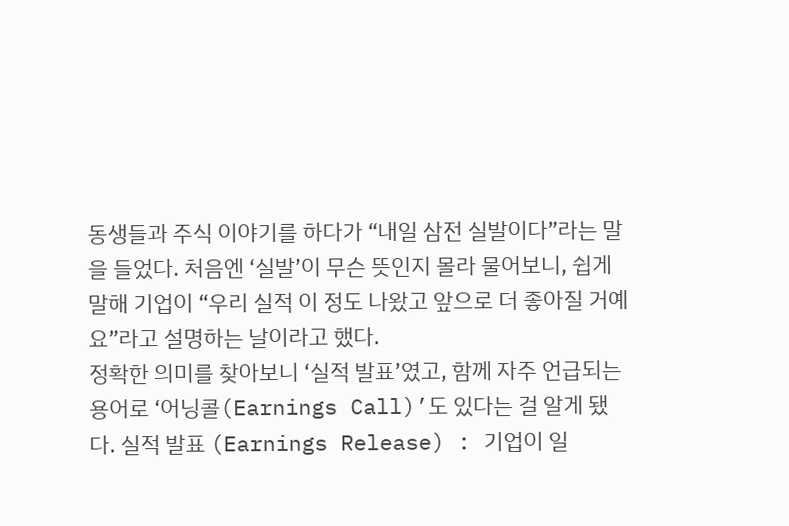동생들과 주식 이야기를 하다가 “내일 삼전 실발이다”라는 말을 들었다. 처음엔 ‘실발’이 무슨 뜻인지 몰라 물어보니, 쉽게 말해 기업이 “우리 실적 이 정도 나왔고 앞으로 더 좋아질 거예요”라고 설명하는 날이라고 했다.
정확한 의미를 찾아보니 ‘실적 발표’였고, 함께 자주 언급되는 용어로 ‘어닝콜(Earnings Call)’도 있다는 걸 알게 됐다. 실적 발표 (Earnings Release) : 기업이 일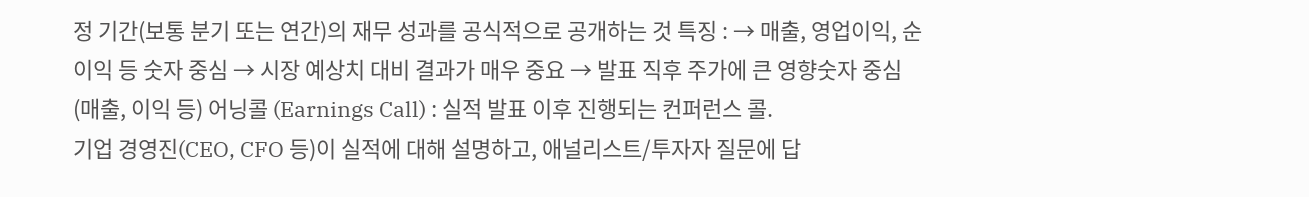정 기간(보통 분기 또는 연간)의 재무 성과를 공식적으로 공개하는 것 특징 : → 매출, 영업이익, 순이익 등 숫자 중심 → 시장 예상치 대비 결과가 매우 중요 → 발표 직후 주가에 큰 영향숫자 중심 (매출, 이익 등) 어닝콜 (Earnings Call) : 실적 발표 이후 진행되는 컨퍼런스 콜.
기업 경영진(CEO, CFO 등)이 실적에 대해 설명하고, 애널리스트/투자자 질문에 답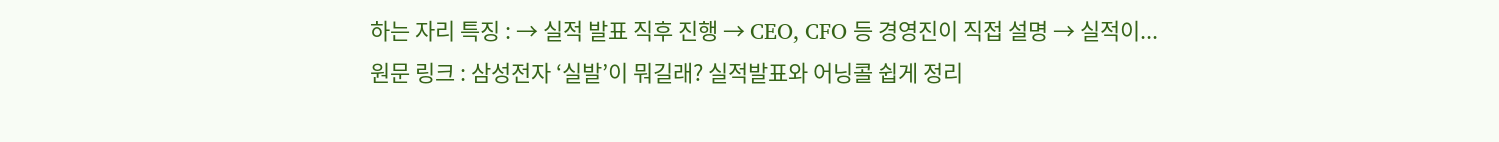하는 자리 특징 : → 실적 발표 직후 진행 → CEO, CFO 등 경영진이 직접 설명 → 실적이...
원문 링크 : 삼성전자 ‘실발’이 뭐길래? 실적발표와 어닝콜 쉽게 정리